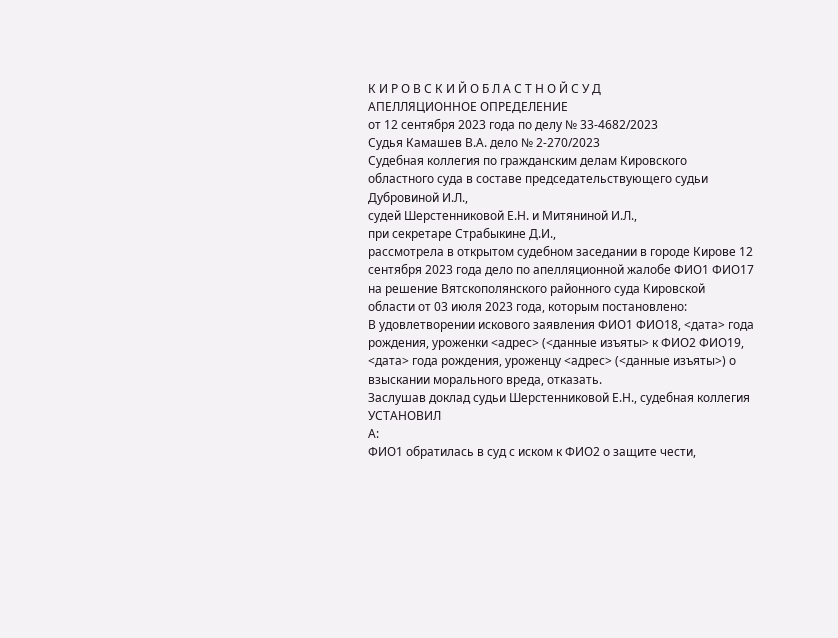К И Р О В С К И Й О Б Л А С Т Н О Й С У Д
АПЕЛЛЯЦИОННОЕ ОПРЕДЕЛЕНИЕ
от 12 сентября 2023 года по делу № 33-4682/2023
Судья Камашев В.А. дело № 2-270/2023
Судебная коллегия по гражданским делам Кировского областного суда в составе председательствующего судьи Дубровиной И.Л.,
судей Шерстенниковой Е.Н. и Митяниной И.Л.,
при секретаре Страбыкине Д.И.,
рассмотрела в открытом судебном заседании в городе Кирове 12 сентября 2023 года дело по апелляционной жалобе ФИО1 ФИО17 на решение Вятскополянского районного суда Кировской области от 03 июля 2023 года, которым постановлено:
В удовлетворении искового заявления ФИО1 ФИО18, <дата> года рождения, уроженки <адрес> (<данные изъяты> к ФИО2 ФИО19, <дата> года рождения, уроженцу <адрес> (<данные изъяты>) о взыскании морального вреда, отказать.
Заслушав доклад судьи Шерстенниковой Е.Н., судебная коллегия
УСТАНОВИЛ
А:
ФИО1 обратилась в суд с иском к ФИО2 о защите чести,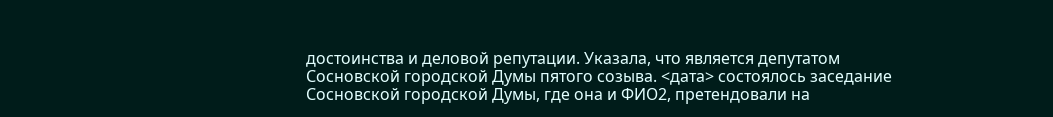достоинства и деловой репутации. Указала, что является депутатом Сосновской городской Думы пятого созыва. <дата> состоялось заседание Сосновской городской Думы, где она и ФИО2, претендовали на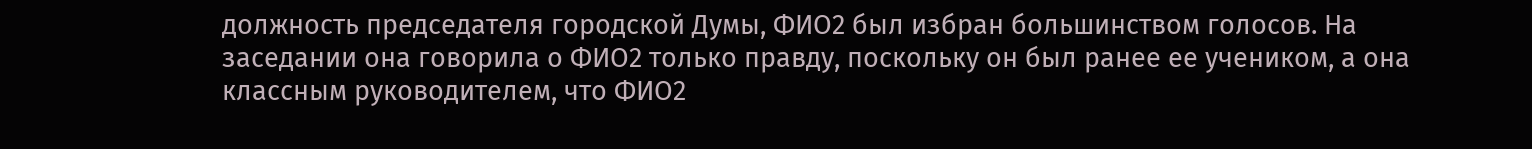должность председателя городской Думы, ФИО2 был избран большинством голосов. На заседании она говорила о ФИО2 только правду, поскольку он был ранее ее учеником, а она классным руководителем, что ФИО2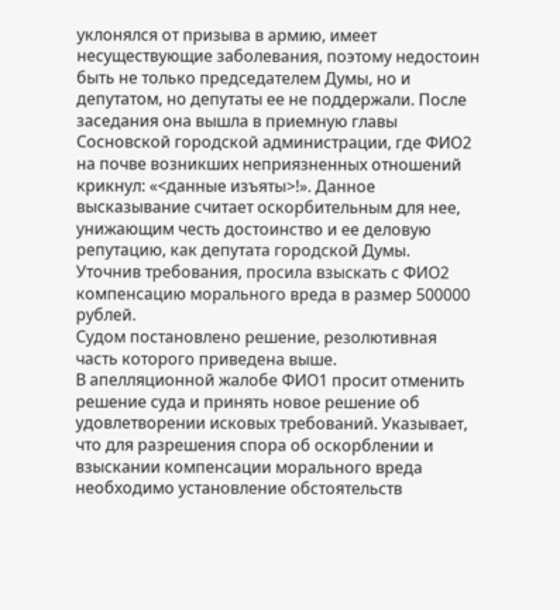уклонялся от призыва в армию, имеет несуществующие заболевания, поэтому недостоин быть не только председателем Думы, но и депутатом, но депутаты ее не поддержали. После заседания она вышла в приемную главы Сосновской городской администрации, где ФИО2 на почве возникших неприязненных отношений крикнул: «<данные изъяты>!». Данное высказывание считает оскорбительным для нее, унижающим честь достоинство и ее деловую репутацию, как депутата городской Думы.
Уточнив требования, просила взыскать с ФИО2 компенсацию морального вреда в размер 500000 рублей.
Судом постановлено решение, резолютивная часть которого приведена выше.
В апелляционной жалобе ФИО1 просит отменить решение суда и принять новое решение об удовлетворении исковых требований. Указывает, что для разрешения спора об оскорблении и взыскании компенсации морального вреда необходимо установление обстоятельств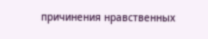причинения нравственных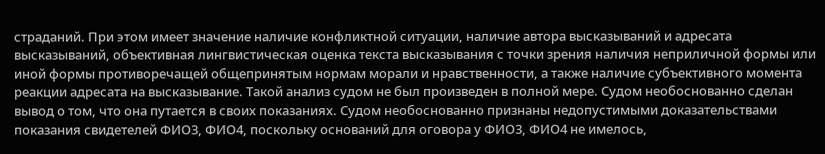страданий. При этом имеет значение наличие конфликтной ситуации, наличие автора высказываний и адресата высказываний, объективная лингвистическая оценка текста высказывания с точки зрения наличия неприличной формы или иной формы противоречащей общепринятым нормам морали и нравственности, а также наличие субъективного момента реакции адресата на высказывание. Такой анализ судом не был произведен в полной мере. Судом необоснованно сделан вывод о том, что она путается в своих показаниях. Судом необоснованно признаны недопустимыми доказательствами показания свидетелей ФИО3, ФИО4, поскольку оснований для оговора у ФИО3, ФИО4 не имелось,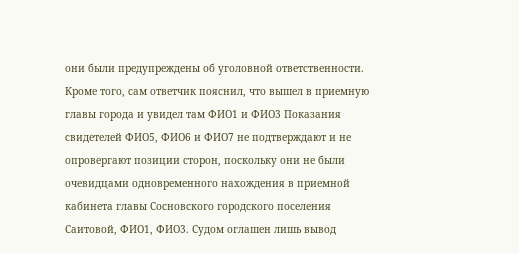они были предупреждены об уголовной ответственности. Кроме того, сам ответчик пояснил, что вышел в приемную главы города и увидел там ФИО1 и ФИО3 Показания свидетелей ФИО5, ФИО6 и ФИО7 не подтверждают и не опровергают позиции сторон, поскольку они не были очевидцами одновременного нахождения в приемной кабинета главы Сосновского городского поселения Саитовой, ФИО1, ФИО3. Судом оглашен лишь вывод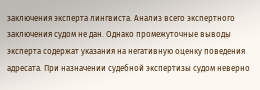заключения эксперта лингвиста. Анализ всего экспертного заключения судом не дан. Однако промежуточные выводы эксперта содержат указания на негативную оценку поведения адресата. При назначении судебной экспертизы судом неверно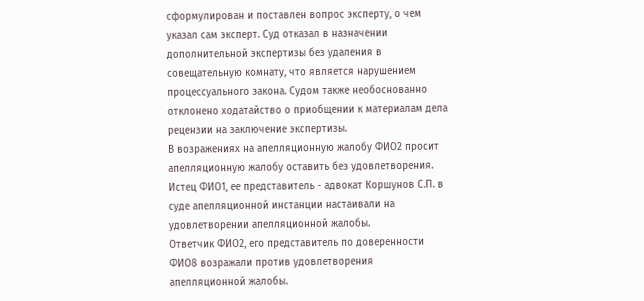сформулирован и поставлен вопрос эксперту, о чем указал сам эксперт. Суд отказал в назначении дополнительной экспертизы без удаления в совещательную комнату, что является нарушением процессуального закона. Судом также необоснованно отклонено ходатайство о приобщении к материалам дела рецензии на заключение экспертизы.
В возражениях на апелляционную жалобу ФИО2 просит апелляционную жалобу оставить без удовлетворения.
Истец ФИО1, ее представитель - адвокат Коршунов С.П. в суде апелляционной инстанции настаивали на удовлетворении апелляционной жалобы.
Ответчик ФИО2, его представитель по доверенности ФИО8 возражали против удовлетворения апелляционной жалобы.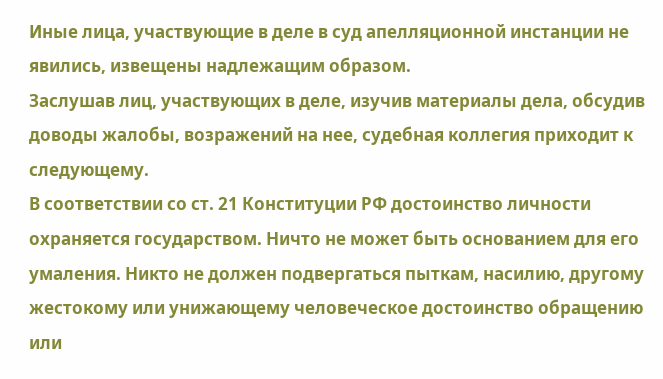Иные лица, участвующие в деле в суд апелляционной инстанции не явились, извещены надлежащим образом.
Заслушав лиц, участвующих в деле, изучив материалы дела, обсудив доводы жалобы, возражений на нее, судебная коллегия приходит к следующему.
В соответствии со ст. 21 Конституции РФ достоинство личности охраняется государством. Ничто не может быть основанием для его умаления. Никто не должен подвергаться пыткам, насилию, другому жестокому или унижающему человеческое достоинство обращению или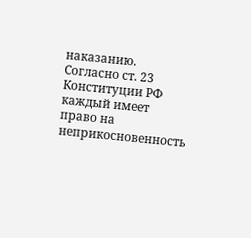наказанию.
Согласно ст. 23 Конституции РФ каждый имеет право на неприкосновенность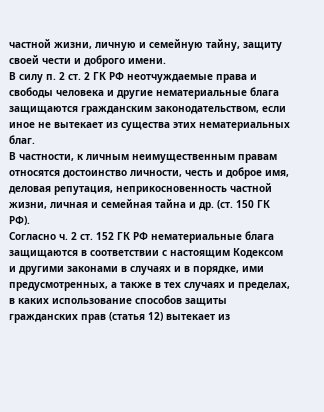частной жизни, личную и семейную тайну, защиту своей чести и доброго имени.
В силу п. 2 ст. 2 ГК РФ неотчуждаемые права и свободы человека и другие нематериальные блага защищаются гражданским законодательством, если иное не вытекает из существа этих нематериальных благ.
В частности, к личным неимущественным правам относятся достоинство личности, честь и доброе имя, деловая репутация, неприкосновенность частной жизни, личная и семейная тайна и др. (ст. 150 ГК РФ).
Согласно ч. 2 ст. 152 ГК РФ нематериальные блага защищаются в соответствии с настоящим Кодексом и другими законами в случаях и в порядке, ими предусмотренных, а также в тех случаях и пределах, в каких использование способов защиты гражданских прав (статья 12) вытекает из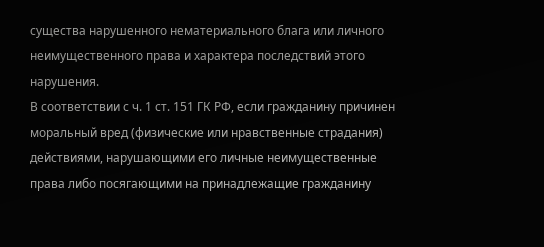существа нарушенного нематериального блага или личного неимущественного права и характера последствий этого нарушения.
В соответствии с ч. 1 ст. 151 ГК РФ, если гражданину причинен моральный вред (физические или нравственные страдания) действиями, нарушающими его личные неимущественные права либо посягающими на принадлежащие гражданину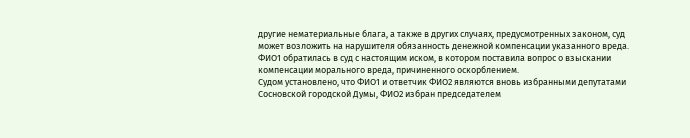другие нематериальные блага, а также в других случаях, предусмотренных законом, суд может возложить на нарушителя обязанность денежной компенсации указанного вреда.
ФИО1 обратилась в суд с настоящим иском, в котором поставила вопрос о взыскании компенсации морального вреда, причиненного оскорблением.
Судом установлено, что ФИО1 и ответчик ФИО2 являются вновь избранными депутатами Сосновской городской Думы, ФИО2 избран председателем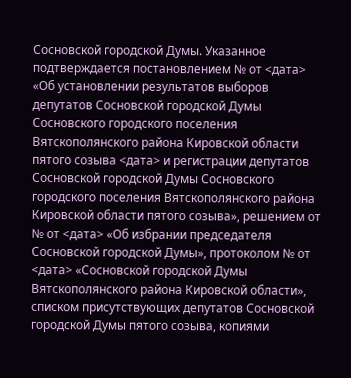Сосновской городской Думы. Указанное подтверждается постановлением № от <дата> «Об установлении результатов выборов депутатов Сосновской городской Думы Сосновского городского поселения Вятскополянского района Кировской области пятого созыва <дата> и регистрации депутатов Сосновской городской Думы Сосновского городского поселения Вятскополянского района Кировской области пятого созыва», решением от № от <дата> «Об избрании председателя Сосновской городской Думы», протоколом № от <дата> «Сосновской городской Думы Вятскополянского района Кировской области», списком присутствующих депутатов Сосновской городской Думы пятого созыва, копиями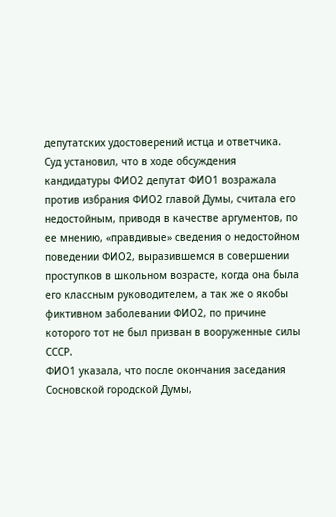депутатских удостоверений истца и ответчика.
Суд установил, что в ходе обсуждения кандидатуры ФИО2 депутат ФИО1 возражала против избрания ФИО2 главой Думы, считала его недостойным, приводя в качестве аргументов, по ее мнению, «правдивые» сведения о недостойном поведении ФИО2, выразившемся в совершении проступков в школьном возрасте, когда она была его классным руководителем, а так же о якобы фиктивном заболевании ФИО2, по причине которого тот не был призван в вооруженные силы СССР.
ФИО1 указала, что после окончания заседания Сосновской городской Думы,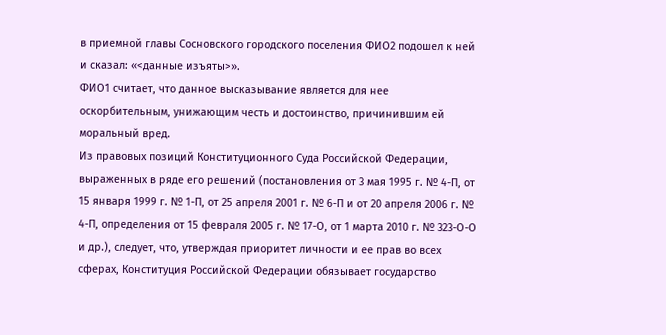в приемной главы Сосновского городского поселения ФИО2 подошел к ней и сказал: «<данные изъяты>».
ФИО1 считает, что данное высказывание является для нее оскорбительным, унижающим честь и достоинство, причинившим ей моральный вред.
Из правовых позиций Конституционного Суда Российской Федерации, выраженных в ряде его решений (постановления от 3 мая 1995 г. № 4-П, от 15 января 1999 г. № 1-П, от 25 апреля 2001 г. № 6-П и от 20 апреля 2006 г. № 4-П, определения от 15 февраля 2005 г. № 17-О, от 1 марта 2010 г. № 323-О-О и др.), следует, что, утверждая приоритет личности и ее прав во всех сферах, Конституция Российской Федерации обязывает государство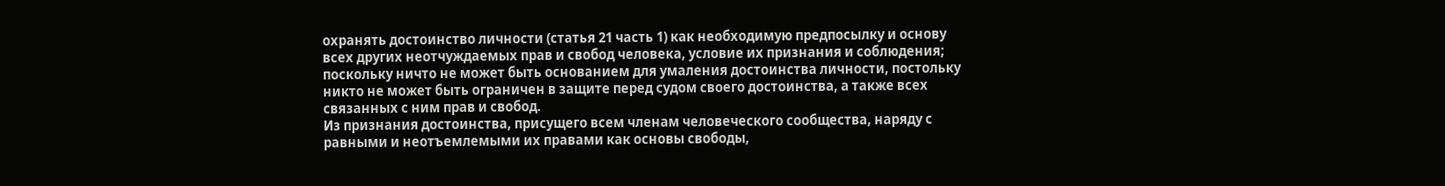охранять достоинство личности (статья 21 часть 1) как необходимую предпосылку и основу всех других неотчуждаемых прав и свобод человека, условие их признания и соблюдения; поскольку ничто не может быть основанием для умаления достоинства личности, постольку никто не может быть ограничен в защите перед судом своего достоинства, а также всех связанных с ним прав и свобод.
Из признания достоинства, присущего всем членам человеческого сообщества, наряду с равными и неотъемлемыми их правами как основы свободы,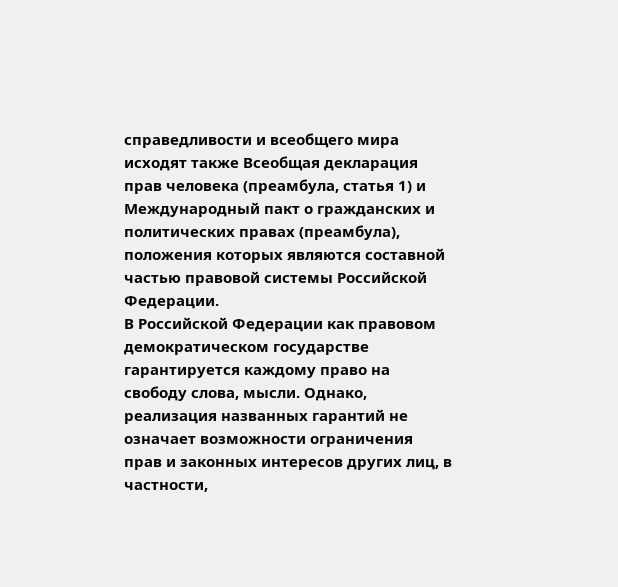справедливости и всеобщего мира исходят также Всеобщая декларация прав человека (преамбула, статья 1) и Международный пакт о гражданских и политических правах (преамбула), положения которых являются составной частью правовой системы Российской Федерации.
В Российской Федерации как правовом демократическом государстве гарантируется каждому право на свободу слова, мысли. Однако, реализация названных гарантий не означает возможности ограничения прав и законных интересов других лиц, в частности,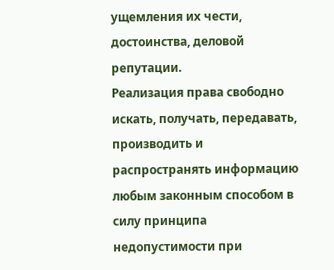ущемления их чести, достоинства, деловой репутации.
Реализация права свободно искать, получать, передавать, производить и распространять информацию любым законным способом в силу принципа недопустимости при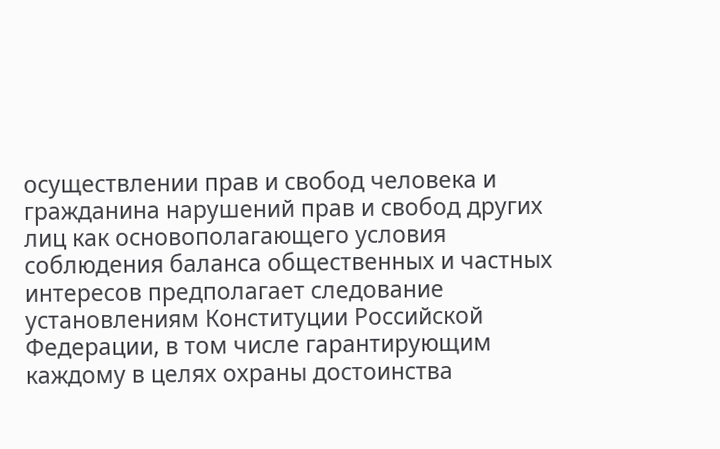осуществлении прав и свобод человека и гражданина нарушений прав и свобод других лиц как основополагающего условия соблюдения баланса общественных и частных интересов предполагает следование установлениям Конституции Российской Федерации, в том числе гарантирующим каждому в целях охраны достоинства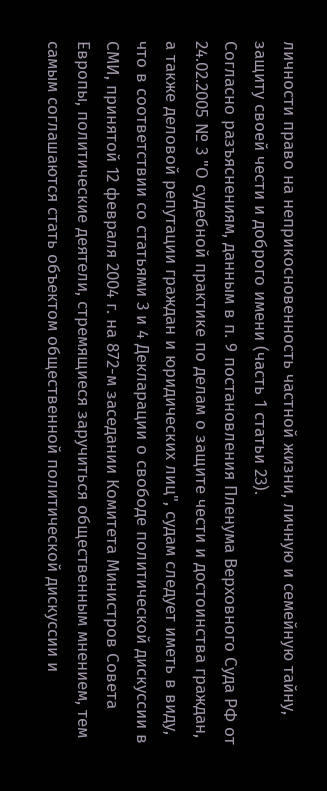личности право на неприкосновенность частной жизни, личную и семейную тайну, защиту своей чести и доброго имени (часть 1 статьи 23).
Согласно разъяснениям, данным в п. 9 постановления Пленума Верховного Суда РФ от 24.02.2005 № 3 "О судебной практике по делам о защите чести и достоинства граждан, а также деловой репутации граждан и юридических лиц", судам следует иметь в виду, что в соответствии со статьями 3 и 4 Декларации о свободе политической дискуссии в СМИ, принятой 12 февраля 2004 г. на 872-м заседании Комитета Министров Совета Европы, политические деятели, стремящиеся заручиться общественным мнением, тем самым соглашаются стать объектом общественной политической дискуссии и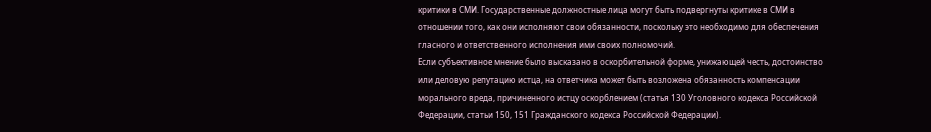критики в СМИ. Государственные должностные лица могут быть подвергнуты критике в СМИ в отношении того, как они исполняют свои обязанности, поскольку это необходимо для обеспечения гласного и ответственного исполнения ими своих полномочий.
Если субъективное мнение было высказано в оскорбительной форме, унижающей честь, достоинство или деловую репутацию истца, на ответчика может быть возложена обязанность компенсации морального вреда, причиненного истцу оскорблением (статья 130 Уголовного кодекса Российской Федерации, статьи 150, 151 Гражданского кодекса Российской Федерации).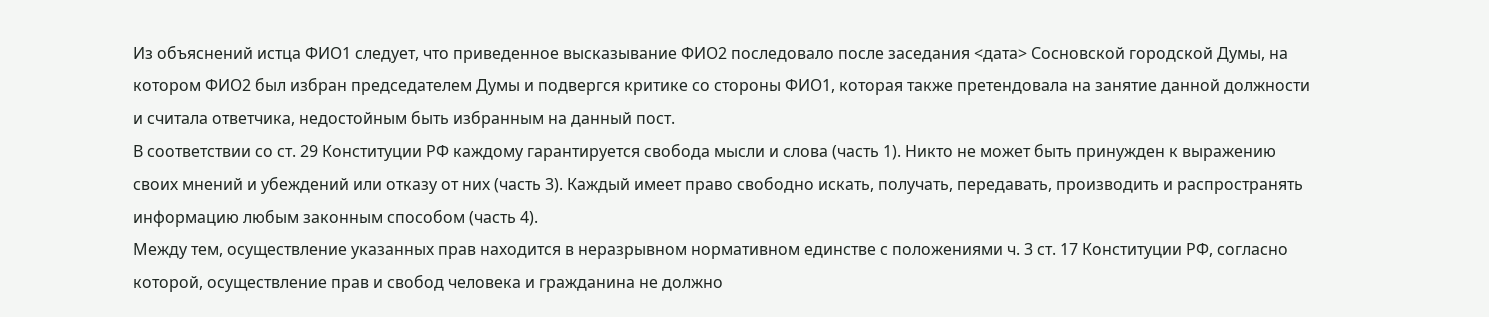Из объяснений истца ФИО1 следует, что приведенное высказывание ФИО2 последовало после заседания <дата> Сосновской городской Думы, на котором ФИО2 был избран председателем Думы и подвергся критике со стороны ФИО1, которая также претендовала на занятие данной должности и считала ответчика, недостойным быть избранным на данный пост.
В соответствии со ст. 29 Конституции РФ каждому гарантируется свобода мысли и слова (часть 1). Никто не может быть принужден к выражению своих мнений и убеждений или отказу от них (часть 3). Каждый имеет право свободно искать, получать, передавать, производить и распространять информацию любым законным способом (часть 4).
Между тем, осуществление указанных прав находится в неразрывном нормативном единстве с положениями ч. 3 ст. 17 Конституции РФ, согласно которой, осуществление прав и свобод человека и гражданина не должно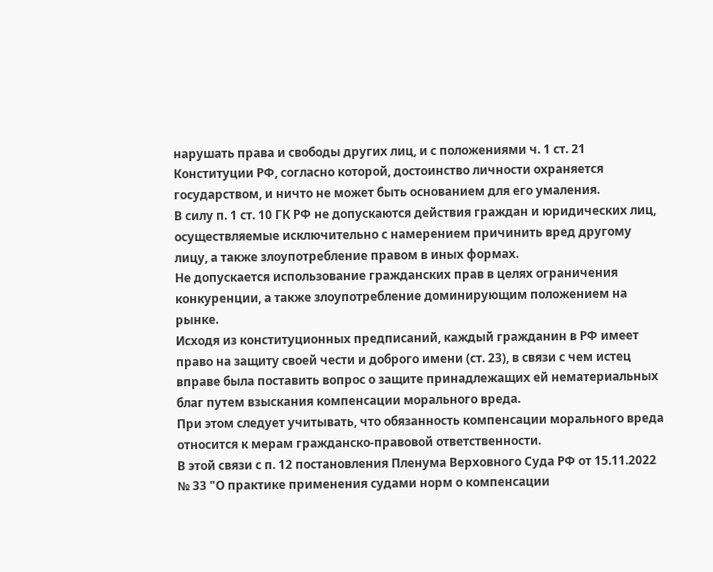нарушать права и свободы других лиц, и с положениями ч. 1 ст. 21 Конституции РФ, согласно которой, достоинство личности охраняется государством, и ничто не может быть основанием для его умаления.
В силу п. 1 ст. 10 ГК РФ не допускаются действия граждан и юридических лиц, осуществляемые исключительно с намерением причинить вред другому лицу, а также злоупотребление правом в иных формах.
Не допускается использование гражданских прав в целях ограничения конкуренции, а также злоупотребление доминирующим положением на рынке.
Исходя из конституционных предписаний, каждый гражданин в РФ имеет право на защиту своей чести и доброго имени (ст. 23), в связи с чем истец вправе была поставить вопрос о защите принадлежащих ей нематериальных благ путем взыскания компенсации морального вреда.
При этом следует учитывать, что обязанность компенсации морального вреда относится к мерам гражданско-правовой ответственности.
В этой связи с п. 12 постановления Пленума Верховного Суда РФ от 15.11.2022 № 33 "О практике применения судами норм о компенсации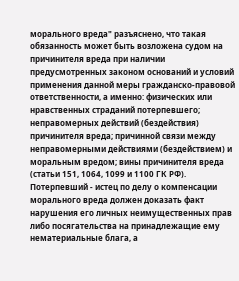морального вреда" разъяснено, что такая обязанность может быть возложена судом на причинителя вреда при наличии предусмотренных законом оснований и условий применения данной меры гражданско-правовой ответственности, а именно: физических или нравственных страданий потерпевшего; неправомерных действий (бездействия) причинителя вреда; причинной связи между неправомерными действиями (бездействием) и моральным вредом; вины причинителя вреда (статьи 151, 1064, 1099 и 1100 ГК РФ). Потерпевший - истец по делу о компенсации морального вреда должен доказать факт нарушения его личных неимущественных прав либо посягательства на принадлежащие ему нематериальные блага, а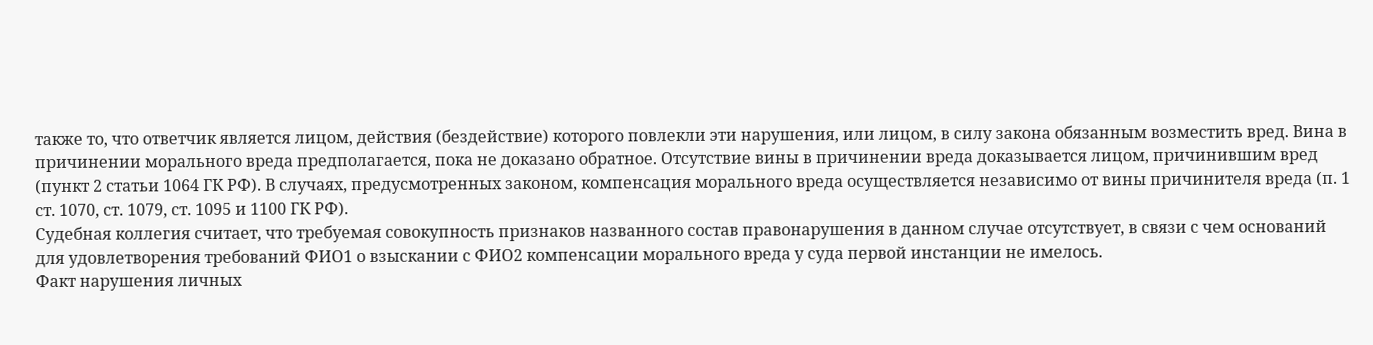также то, что ответчик является лицом, действия (бездействие) которого повлекли эти нарушения, или лицом, в силу закона обязанным возместить вред. Вина в причинении морального вреда предполагается, пока не доказано обратное. Отсутствие вины в причинении вреда доказывается лицом, причинившим вред (пункт 2 статьи 1064 ГК РФ). В случаях, предусмотренных законом, компенсация морального вреда осуществляется независимо от вины причинителя вреда (п. 1 ст. 1070, ст. 1079, ст. 1095 и 1100 ГК РФ).
Судебная коллегия считает, что требуемая совокупность признаков названного состав правонарушения в данном случае отсутствует, в связи с чем оснований для удовлетворения требований ФИО1 о взыскании с ФИО2 компенсации морального вреда у суда первой инстанции не имелось.
Факт нарушения личных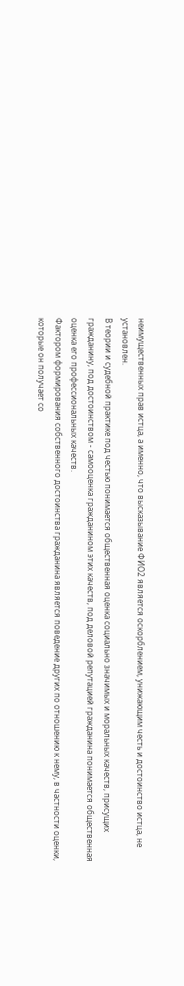неимущественных прав истца, а именно, что высказывание ФИО2 является оскорблением, унижающим честь и достоинство истца, не установлен.
В теории и судебной практике под честью понимается общественная оценка социально значимых и моральных качеств, присущих гражданину, под достоинством - самооценка гражданином этих качеств, под деловой репутацией гражданина понимается общественная оценка его профессиональных качеств.
Фактором формирования собственного достоинства гражданина является поведение других по отношению к нему, в частности оценки, которые он получает со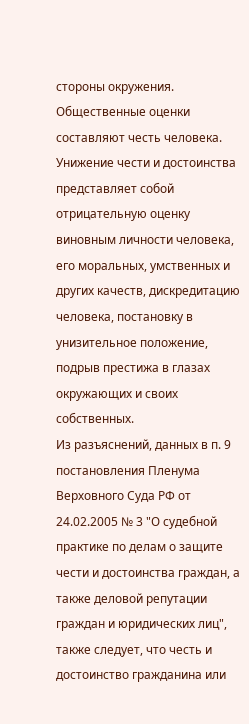стороны окружения. Общественные оценки составляют честь человека.
Унижение чести и достоинства представляет собой отрицательную оценку виновным личности человека, его моральных, умственных и других качеств, дискредитацию человека, постановку в унизительное положение, подрыв престижа в глазах окружающих и своих собственных.
Из разъяснений, данных в п. 9 постановления Пленума Верховного Суда РФ от 24.02.2005 № 3 "О судебной практике по делам о защите чести и достоинства граждан, а также деловой репутации граждан и юридических лиц", также следует, что честь и достоинство гражданина или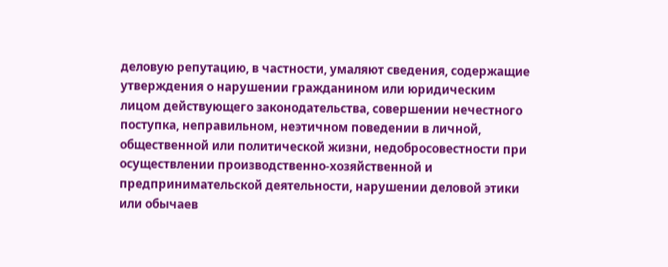деловую репутацию, в частности, умаляют сведения, содержащие утверждения о нарушении гражданином или юридическим лицом действующего законодательства, совершении нечестного поступка, неправильном, неэтичном поведении в личной, общественной или политической жизни, недобросовестности при осуществлении производственно-хозяйственной и предпринимательской деятельности, нарушении деловой этики или обычаев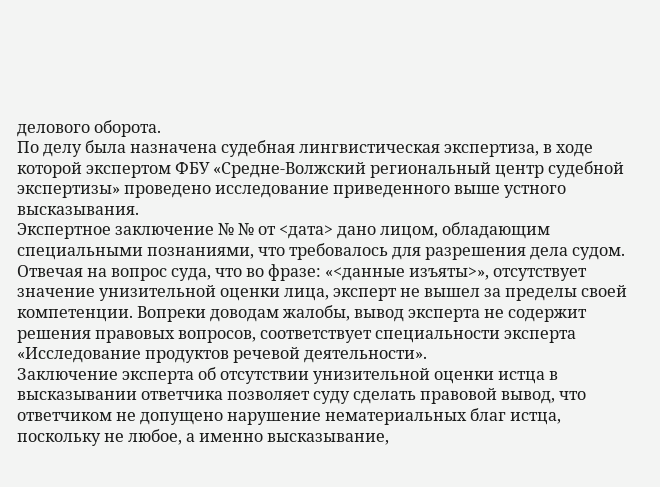делового оборота.
По делу была назначена судебная лингвистическая экспертиза, в ходе которой экспертом ФБУ «Средне-Волжский региональный центр судебной экспертизы» проведено исследование приведенного выше устного высказывания.
Экспертное заключение № № от <дата> дано лицом, обладающим специальными познаниями, что требовалось для разрешения дела судом. Отвечая на вопрос суда, что во фразе: «<данные изъяты>», отсутствует значение унизительной оценки лица, эксперт не вышел за пределы своей компетенции. Вопреки доводам жалобы, вывод эксперта не содержит решения правовых вопросов, соответствует специальности эксперта «Исследование продуктов речевой деятельности».
Заключение эксперта об отсутствии унизительной оценки истца в высказывании ответчика позволяет суду сделать правовой вывод, что ответчиком не допущено нарушение нематериальных благ истца, поскольку не любое, а именно высказывание,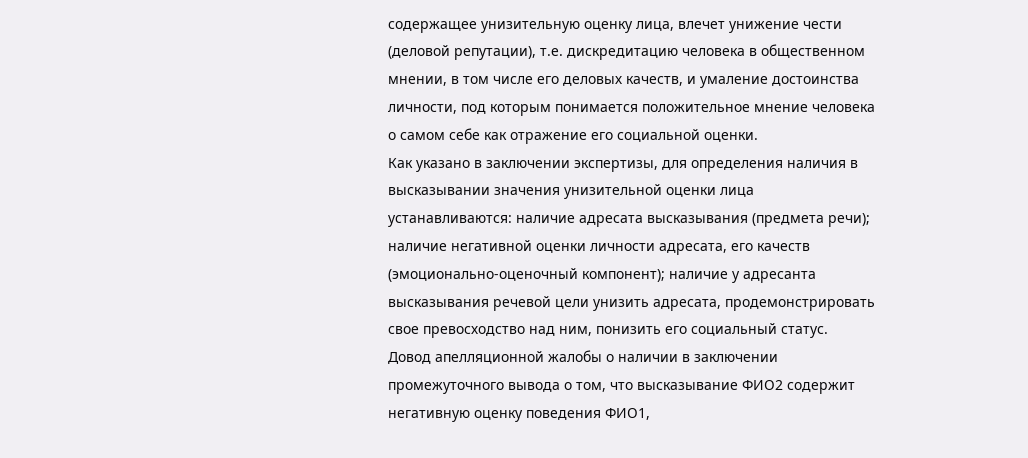содержащее унизительную оценку лица, влечет унижение чести (деловой репутации), т.е. дискредитацию человека в общественном мнении, в том числе его деловых качеств, и умаление достоинства личности, под которым понимается положительное мнение человека о самом себе как отражение его социальной оценки.
Как указано в заключении экспертизы, для определения наличия в высказывании значения унизительной оценки лица устанавливаются: наличие адресата высказывания (предмета речи); наличие негативной оценки личности адресата, его качеств (эмоционально-оценочный компонент); наличие у адресанта высказывания речевой цели унизить адресата, продемонстрировать свое превосходство над ним, понизить его социальный статус.
Довод апелляционной жалобы о наличии в заключении промежуточного вывода о том, что высказывание ФИО2 содержит негативную оценку поведения ФИО1,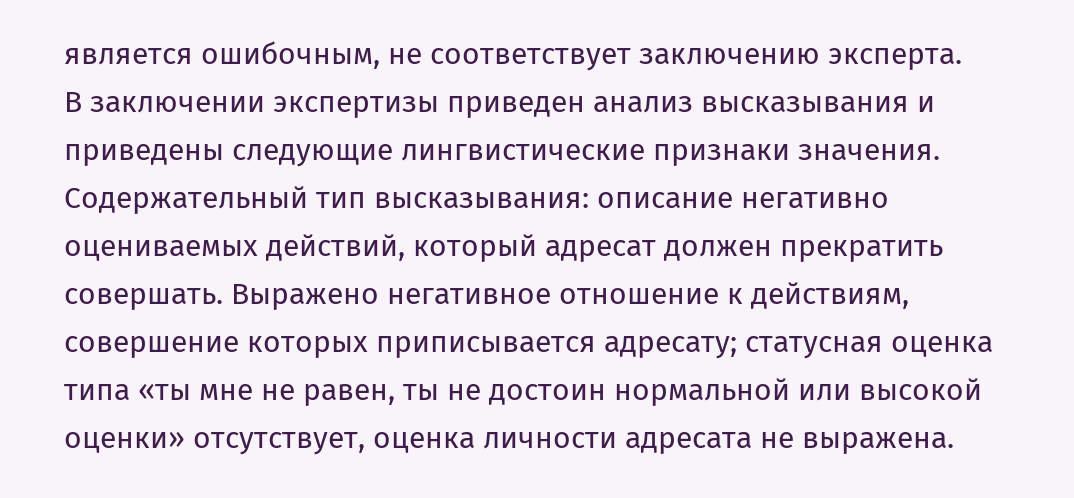является ошибочным, не соответствует заключению эксперта.
В заключении экспертизы приведен анализ высказывания и приведены следующие лингвистические признаки значения. Содержательный тип высказывания: описание негативно оцениваемых действий, который адресат должен прекратить совершать. Выражено негативное отношение к действиям, совершение которых приписывается адресату; статусная оценка типа «ты мне не равен, ты не достоин нормальной или высокой оценки» отсутствует, оценка личности адресата не выражена.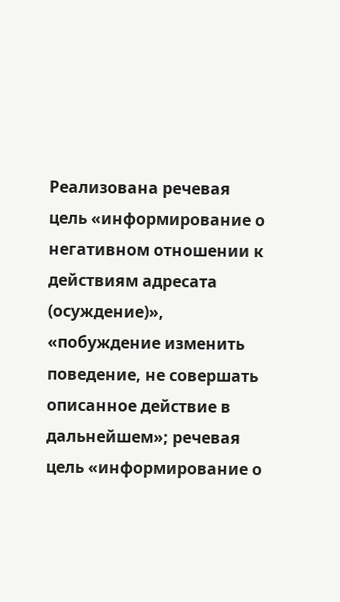Реализована речевая цель «информирование о негативном отношении к действиям адресата (осуждение)», «побуждение изменить поведение, не совершать описанное действие в дальнейшем»; речевая цель «информирование о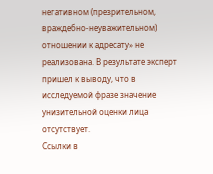негативном (презрительном, враждебно-неуважительном) отношении к адресату» не реализована. В результате эксперт пришел к выводу, что в исследуемой фразе значение унизительной оценки лица отсутствует.
Ссылки в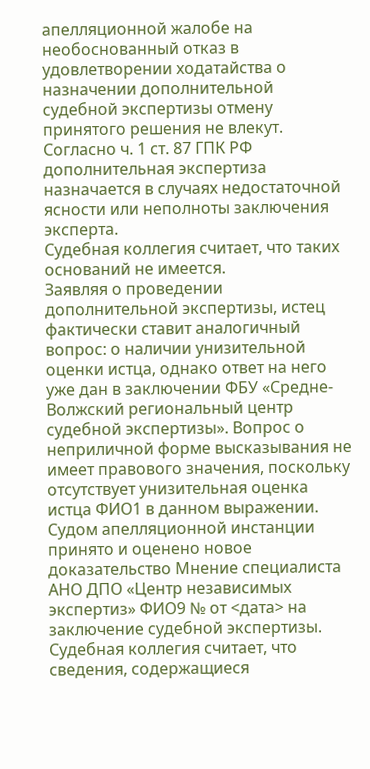апелляционной жалобе на необоснованный отказ в удовлетворении ходатайства о назначении дополнительной судебной экспертизы отмену принятого решения не влекут.
Согласно ч. 1 ст. 87 ГПК РФ дополнительная экспертиза назначается в случаях недостаточной ясности или неполноты заключения эксперта.
Судебная коллегия считает, что таких оснований не имеется.
Заявляя о проведении дополнительной экспертизы, истец фактически ставит аналогичный вопрос: о наличии унизительной оценки истца, однако ответ на него уже дан в заключении ФБУ «Средне-Волжский региональный центр судебной экспертизы». Вопрос о неприличной форме высказывания не имеет правового значения, поскольку отсутствует унизительная оценка истца ФИО1 в данном выражении.
Судом апелляционной инстанции принято и оценено новое доказательство Мнение специалиста АНО ДПО «Центр независимых экспертиз» ФИО9 № от <дата> на заключение судебной экспертизы.
Судебная коллегия считает, что сведения, содержащиеся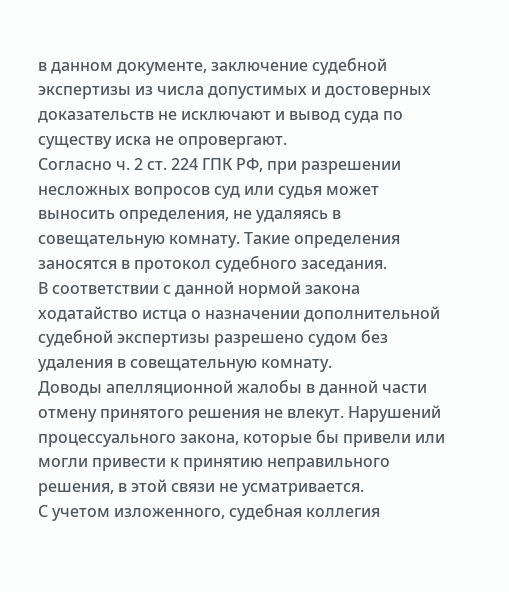в данном документе, заключение судебной экспертизы из числа допустимых и достоверных доказательств не исключают и вывод суда по существу иска не опровергают.
Согласно ч. 2 ст. 224 ГПК РФ, при разрешении несложных вопросов суд или судья может выносить определения, не удаляясь в совещательную комнату. Такие определения заносятся в протокол судебного заседания.
В соответствии с данной нормой закона ходатайство истца о назначении дополнительной судебной экспертизы разрешено судом без удаления в совещательную комнату.
Доводы апелляционной жалобы в данной части отмену принятого решения не влекут. Нарушений процессуального закона, которые бы привели или могли привести к принятию неправильного решения, в этой связи не усматривается.
С учетом изложенного, судебная коллегия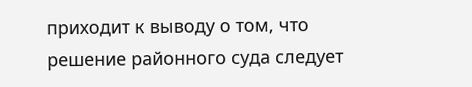приходит к выводу о том, что решение районного суда следует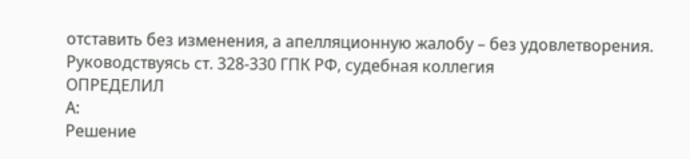отставить без изменения, а апелляционную жалобу – без удовлетворения.
Руководствуясь ст. 328-330 ГПК РФ, судебная коллегия
ОПРЕДЕЛИЛ
А:
Решение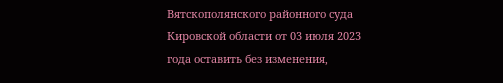Вятскополянского районного суда Кировской области от 03 июля 2023 года оставить без изменения,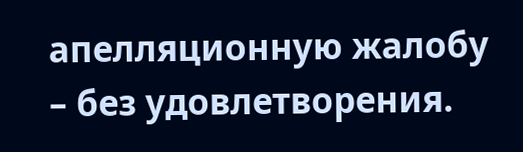апелляционную жалобу – без удовлетворения.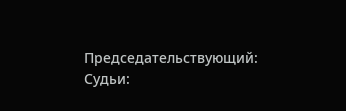Председательствующий:
Судьи: